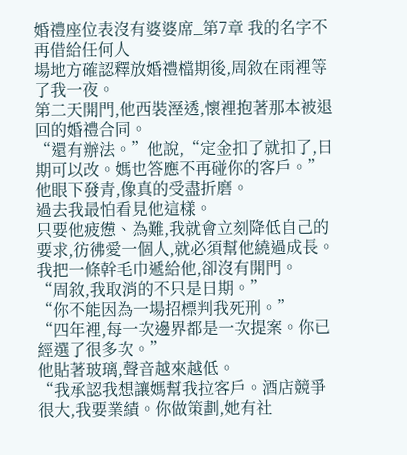婚禮座位表沒有婆婆席_第7章 我的名字不再借給任何人
場地方確認釋放婚禮檔期後,周敘在雨裡等了我一夜。
第二天開門,他西裝溼透,懷裡抱著那本被退回的婚禮合同。
“還有辦法。”他說,“定金扣了就扣了,日期可以改。媽也答應不再碰你的客戶。”
他眼下發青,像真的受盡折磨。
過去我最怕看見他這樣。
只要他疲憊、為難,我就會立刻降低自己的要求,彷彿愛一個人,就必須幫他繞過成長。
我把一條幹毛巾遞給他,卻沒有開門。
“周敘,我取消的不只是日期。”
“你不能因為一場招標判我死刑。”
“四年裡,每一次邊界都是一次提案。你已經選了很多次。”
他貼著玻璃,聲音越來越低。
“我承認我想讓媽幫我拉客戶。酒店競爭很大,我要業績。你做策劃,她有社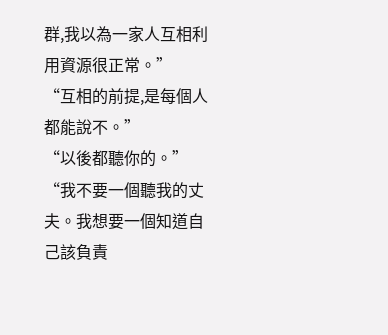群,我以為一家人互相利用資源很正常。”
“互相的前提,是每個人都能說不。”
“以後都聽你的。”
“我不要一個聽我的丈夫。我想要一個知道自己該負責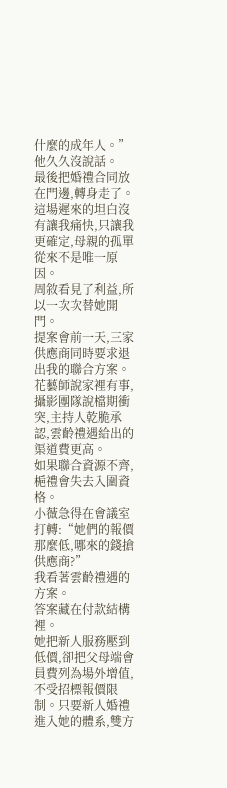什麼的成年人。”
他久久沒說話。
最後把婚禮合同放在門邊,轉身走了。
這場遲來的坦白沒有讓我痛快,只讓我更確定,母親的孤單從來不是唯一原因。
周敘看見了利益,所以一次次替她開門。
提案會前一天,三家供應商同時要求退出我的聯合方案。
花藝師說家裡有事,攝影團隊說檔期衝突,主持人乾脆承認,雲齡禮遇給出的渠道費更高。
如果聯合資源不齊,梔禮會失去入圍資格。
小薇急得在會議室打轉:“她們的報價那麼低,哪來的錢搶供應商?”
我看著雲齡禮遇的方案。
答案藏在付款結構裡。
她把新人服務壓到低價,卻把父母端會員費列為場外增值,不受招標報價限制。只要新人婚禮進入她的體系,雙方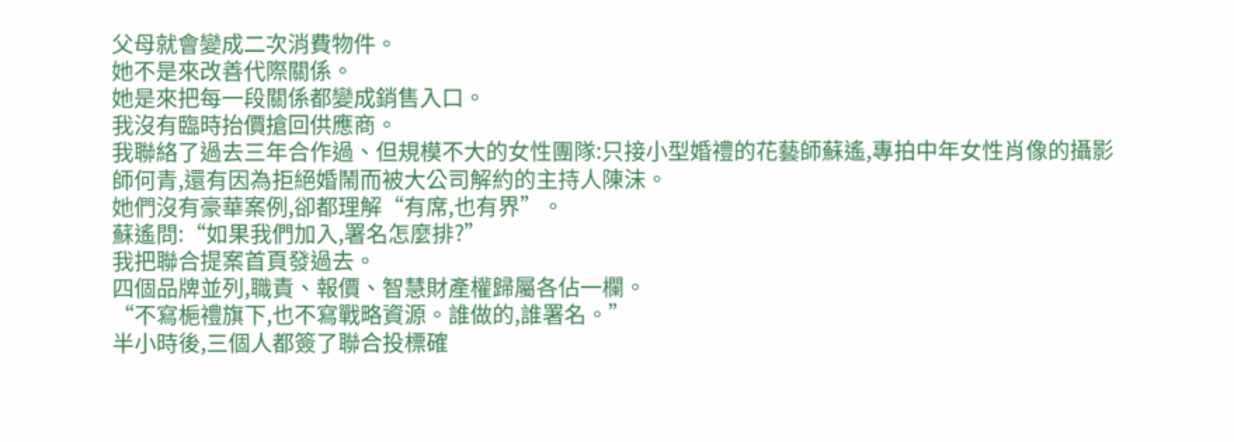父母就會變成二次消費物件。
她不是來改善代際關係。
她是來把每一段關係都變成銷售入口。
我沒有臨時抬價搶回供應商。
我聯絡了過去三年合作過、但規模不大的女性團隊:只接小型婚禮的花藝師蘇遙,專拍中年女性肖像的攝影師何青,還有因為拒絕婚鬧而被大公司解約的主持人陳沫。
她們沒有豪華案例,卻都理解“有席,也有界”。
蘇遙問:“如果我們加入,署名怎麼排?”
我把聯合提案首頁發過去。
四個品牌並列,職責、報價、智慧財產權歸屬各佔一欄。
“不寫梔禮旗下,也不寫戰略資源。誰做的,誰署名。”
半小時後,三個人都簽了聯合投標確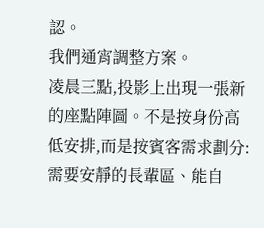認。
我們通宵調整方案。
凌晨三點,投影上出現一張新的座點陣圖。不是按身份高低安排,而是按賓客需求劃分:需要安靜的長輩區、能自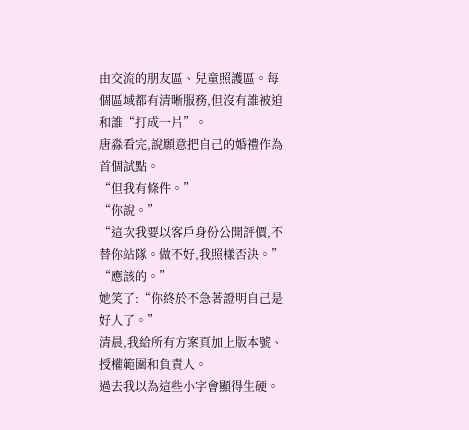由交流的朋友區、兒童照護區。每個區域都有清晰服務,但沒有誰被迫和誰“打成一片”。
唐淼看完,說願意把自己的婚禮作為首個試點。
“但我有條件。”
“你說。”
“這次我要以客戶身份公開評價,不替你站隊。做不好,我照樣否決。”
“應該的。”
她笑了:“你終於不急著證明自己是好人了。”
清晨,我給所有方案頁加上版本號、授權範圍和負責人。
過去我以為這些小字會顯得生硬。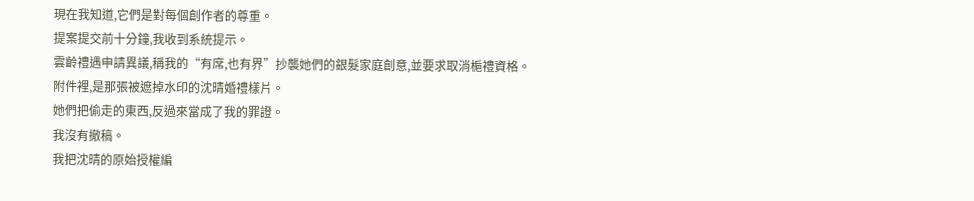現在我知道,它們是對每個創作者的尊重。
提案提交前十分鐘,我收到系統提示。
雲齡禮遇申請異議,稱我的“有席,也有界”抄襲她們的銀髮家庭創意,並要求取消梔禮資格。
附件裡,是那張被遮掉水印的沈晴婚禮樣片。
她們把偷走的東西,反過來當成了我的罪證。
我沒有撤稿。
我把沈晴的原始授權編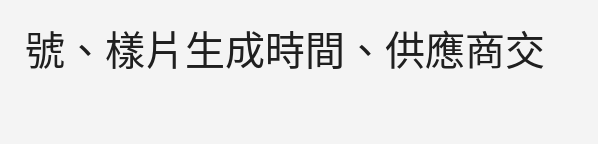號、樣片生成時間、供應商交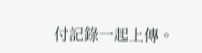付記錄一起上傳。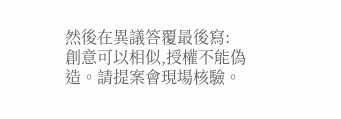然後在異議答覆最後寫:
創意可以相似,授權不能偽造。請提案會現場核驗。